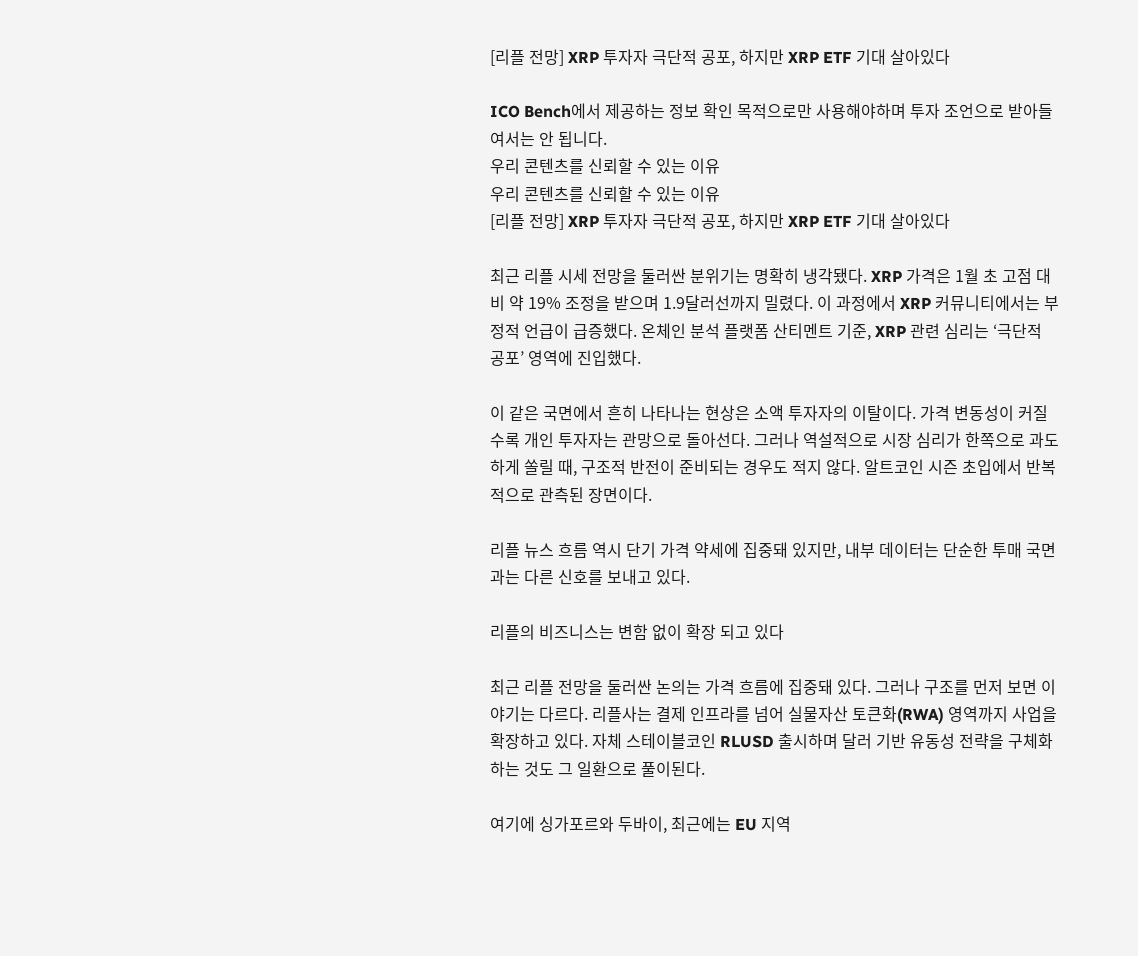[리플 전망] XRP 투자자 극단적 공포, 하지만 XRP ETF 기대 살아있다

ICO Bench에서 제공하는 정보 확인 목적으로만 사용해야하며 투자 조언으로 받아들여서는 안 됩니다.
우리 콘텐츠를 신뢰할 수 있는 이유
우리 콘텐츠를 신뢰할 수 있는 이유
[리플 전망] XRP 투자자 극단적 공포, 하지만 XRP ETF 기대 살아있다

최근 리플 시세 전망을 둘러싼 분위기는 명확히 냉각됐다. XRP 가격은 1월 초 고점 대비 약 19% 조정을 받으며 1.9달러선까지 밀렸다. 이 과정에서 XRP 커뮤니티에서는 부정적 언급이 급증했다. 온체인 분석 플랫폼 산티멘트 기준, XRP 관련 심리는 ‘극단적 공포’ 영역에 진입했다.

이 같은 국면에서 흔히 나타나는 현상은 소액 투자자의 이탈이다. 가격 변동성이 커질수록 개인 투자자는 관망으로 돌아선다. 그러나 역설적으로 시장 심리가 한쪽으로 과도하게 쏠릴 때, 구조적 반전이 준비되는 경우도 적지 않다. 알트코인 시즌 초입에서 반복적으로 관측된 장면이다.

리플 뉴스 흐름 역시 단기 가격 약세에 집중돼 있지만, 내부 데이터는 단순한 투매 국면과는 다른 신호를 보내고 있다.

리플의 비즈니스는 변함 없이 확장 되고 있다

최근 리플 전망을 둘러싼 논의는 가격 흐름에 집중돼 있다. 그러나 구조를 먼저 보면 이야기는 다르다. 리플사는 결제 인프라를 넘어 실물자산 토큰화(RWA) 영역까지 사업을 확장하고 있다. 자체 스테이블코인 RLUSD 출시하며 달러 기반 유동성 전략을 구체화 하는 것도 그 일환으로 풀이된다.

여기에 싱가포르와 두바이, 최근에는 EU 지역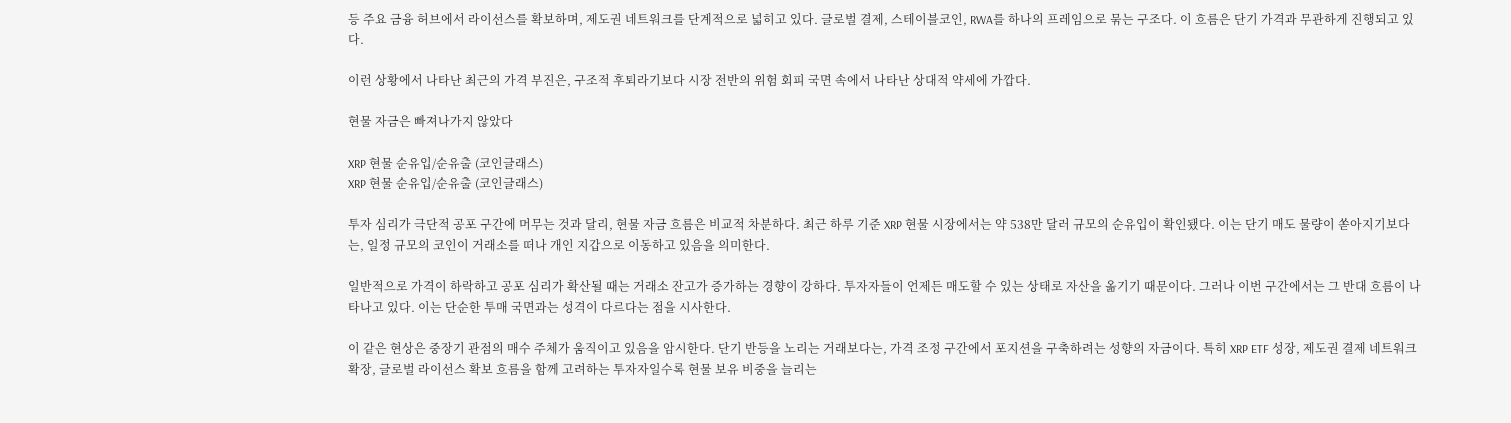등 주요 금융 허브에서 라이선스를 확보하며, 제도권 네트워크를 단계적으로 넓히고 있다. 글로벌 결제, 스테이블코인, RWA를 하나의 프레임으로 묶는 구조다. 이 흐름은 단기 가격과 무관하게 진행되고 있다.

이런 상황에서 나타난 최근의 가격 부진은, 구조적 후퇴라기보다 시장 전반의 위험 회피 국면 속에서 나타난 상대적 약세에 가깝다.

현물 자금은 빠져나가지 않았다

XRP 현물 순유입/순유출 (코인글래스)
XRP 현물 순유입/순유출 (코인글래스)

투자 심리가 극단적 공포 구간에 머무는 것과 달리, 현물 자금 흐름은 비교적 차분하다. 최근 하루 기준 XRP 현물 시장에서는 약 538만 달러 규모의 순유입이 확인됐다. 이는 단기 매도 물량이 쏟아지기보다는, 일정 규모의 코인이 거래소를 떠나 개인 지갑으로 이동하고 있음을 의미한다.

일반적으로 가격이 하락하고 공포 심리가 확산될 때는 거래소 잔고가 증가하는 경향이 강하다. 투자자들이 언제든 매도할 수 있는 상태로 자산을 옮기기 때문이다. 그러나 이번 구간에서는 그 반대 흐름이 나타나고 있다. 이는 단순한 투매 국면과는 성격이 다르다는 점을 시사한다.

이 같은 현상은 중장기 관점의 매수 주체가 움직이고 있음을 암시한다. 단기 반등을 노리는 거래보다는, 가격 조정 구간에서 포지션을 구축하려는 성향의 자금이다. 특히 XRP ETF 성장, 제도권 결제 네트워크 확장, 글로벌 라이선스 확보 흐름을 함께 고려하는 투자자일수록 현물 보유 비중을 늘리는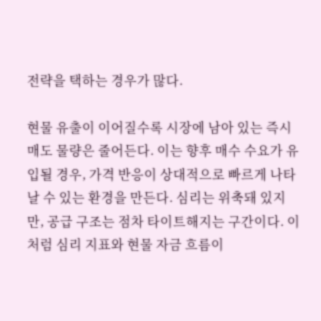전략을 택하는 경우가 많다.

현물 유출이 이어질수록 시장에 남아 있는 즉시 매도 물량은 줄어든다. 이는 향후 매수 수요가 유입될 경우, 가격 반응이 상대적으로 빠르게 나타날 수 있는 환경을 만든다. 심리는 위축돼 있지만, 공급 구조는 점차 타이트해지는 구간이다. 이처럼 심리 지표와 현물 자금 흐름이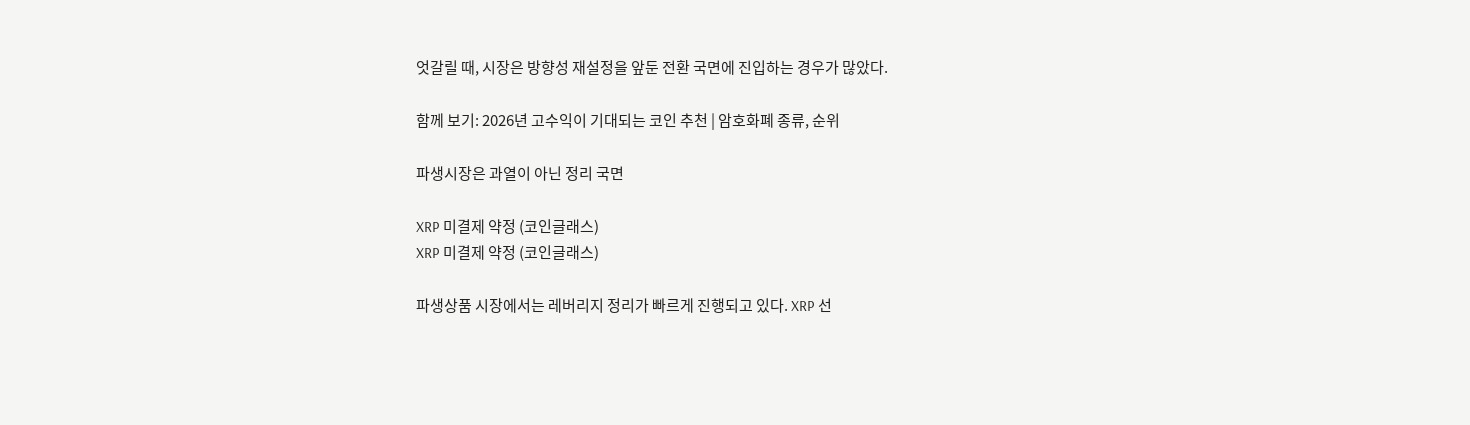엇갈릴 때, 시장은 방향성 재설정을 앞둔 전환 국면에 진입하는 경우가 많았다.

함께 보기: 2026년 고수익이 기대되는 코인 추천 | 암호화폐 종류, 순위

파생시장은 과열이 아닌 정리 국면

XRP 미결제 약정 (코인글래스)
XRP 미결제 약정 (코인글래스)

파생상품 시장에서는 레버리지 정리가 빠르게 진행되고 있다. XRP 선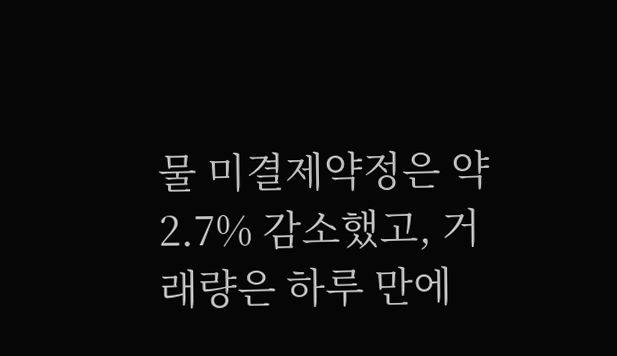물 미결제약정은 약 2.7% 감소했고, 거래량은 하루 만에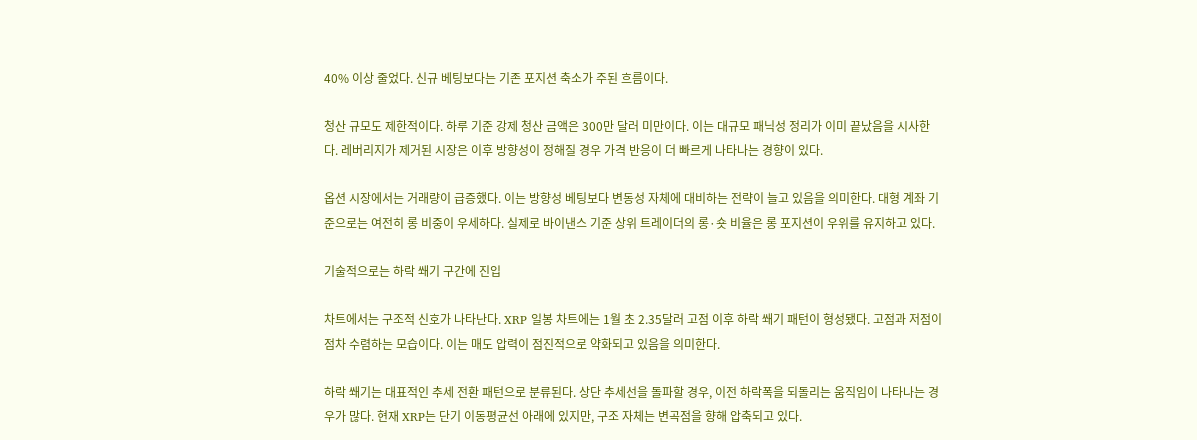40% 이상 줄었다. 신규 베팅보다는 기존 포지션 축소가 주된 흐름이다.

청산 규모도 제한적이다. 하루 기준 강제 청산 금액은 300만 달러 미만이다. 이는 대규모 패닉성 정리가 이미 끝났음을 시사한다. 레버리지가 제거된 시장은 이후 방향성이 정해질 경우 가격 반응이 더 빠르게 나타나는 경향이 있다.

옵션 시장에서는 거래량이 급증했다. 이는 방향성 베팅보다 변동성 자체에 대비하는 전략이 늘고 있음을 의미한다. 대형 계좌 기준으로는 여전히 롱 비중이 우세하다. 실제로 바이낸스 기준 상위 트레이더의 롱·숏 비율은 롱 포지션이 우위를 유지하고 있다.

기술적으로는 하락 쐐기 구간에 진입

차트에서는 구조적 신호가 나타난다. XRP 일봉 차트에는 1월 초 2.35달러 고점 이후 하락 쐐기 패턴이 형성됐다. 고점과 저점이 점차 수렴하는 모습이다. 이는 매도 압력이 점진적으로 약화되고 있음을 의미한다.

하락 쐐기는 대표적인 추세 전환 패턴으로 분류된다. 상단 추세선을 돌파할 경우, 이전 하락폭을 되돌리는 움직임이 나타나는 경우가 많다. 현재 XRP는 단기 이동평균선 아래에 있지만, 구조 자체는 변곡점을 향해 압축되고 있다.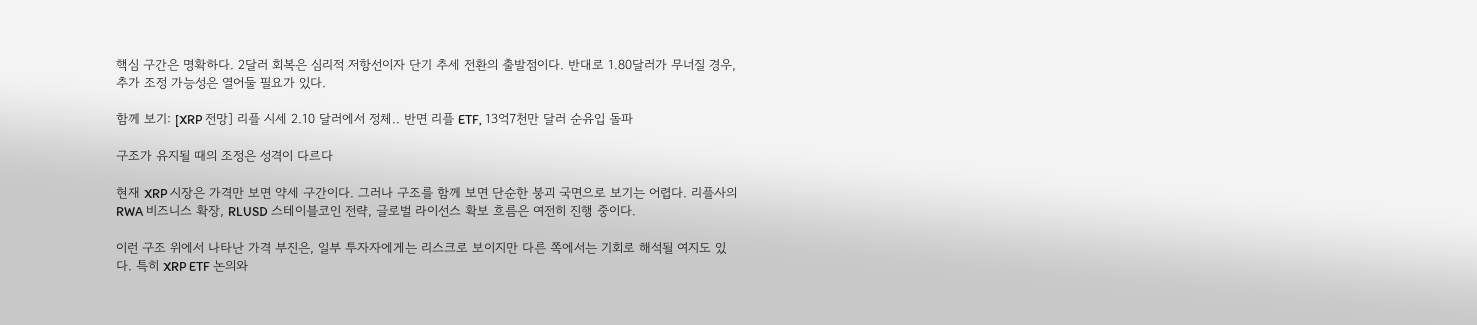핵심 구간은 명확하다. 2달러 회복은 심리적 저항선이자 단기 추세 전환의 출발점이다. 반대로 1.80달러가 무너질 경우, 추가 조정 가능성은 열어둘 필요가 있다.

함께 보기: [XRP 전망] 리플 시세 2.10 달러에서 정체.. 반면 리플 ETF, 13억7천만 달러 순유입 돌파

구조가 유지될 때의 조정은 성격이 다르다

현재 XRP 시장은 가격만 보면 약세 구간이다. 그러나 구조를 함께 보면 단순한 붕괴 국면으로 보기는 어렵다. 리플사의 RWA 비즈니스 확장, RLUSD 스테이블코인 전략, 글로벌 라이선스 확보 흐름은 여전히 진행 중이다.

이런 구조 위에서 나타난 가격 부진은, 일부 투자자에게는 리스크로 보이지만 다른 쪽에서는 기회로 해석될 여지도 있다. 특히 XRP ETF 논의와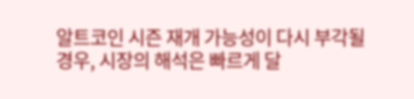알트코인 시즌 재개 가능성이 다시 부각될 경우, 시장의 해석은 빠르게 달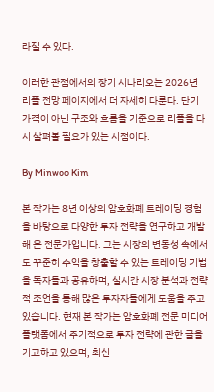라질 수 있다.

이러한 관점에서의 장기 시나리오는 2026년 리플 전망 페이지에서 더 자세히 다룬다. 단기 가격이 아닌 구조와 흐름을 기준으로 리플을 다시 살펴볼 필요가 있는 시점이다.

By Minwoo Kim

본 작가는 8년 이상의 암호화폐 트레이딩 경험을 바탕으로 다양한 투자 전략을 연구하고 개발해 온 전문가입니다. 그는 시장의 변동성 속에서도 꾸준히 수익을 창출할 수 있는 트레이딩 기법을 독자들과 공유하며, 실시간 시장 분석과 전략적 조언을 통해 많은 투자자들에게 도움을 주고 있습니다. 현재 본 작가는 암호화폐 전문 미디어 플랫폼에서 주기적으로 투자 전략에 관한 글을 기고하고 있으며, 최신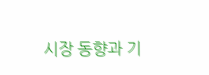시장 동향과 기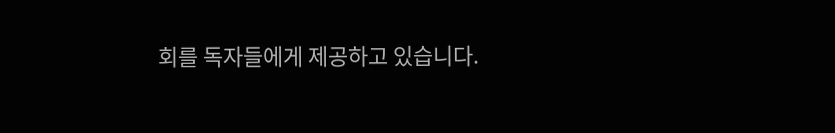회를 독자들에게 제공하고 있습니다.